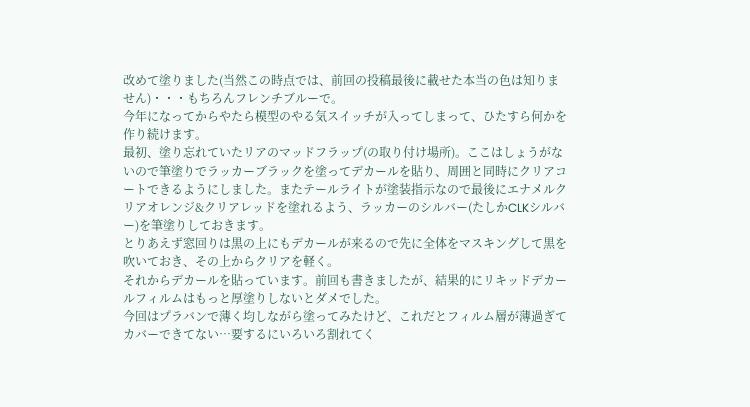改めて塗りました(当然この時点では、前回の投稿最後に載せた本当の色は知りません)・・・もちろんフレンチブルーで。
今年になってからやたら模型のやる気スイッチが入ってしまって、ひたすら何かを作り続けます。
最初、塗り忘れていたリアのマッドフラップ(の取り付け場所)。ここはしょうがないので筆塗りでラッカーブラックを塗ってデカールを貼り、周囲と同時にクリアコートできるようにしました。またテールライトが塗装指示なので最後にエナメルクリアオレンジ&クリアレッドを塗れるよう、ラッカーのシルバー(たしかCLKシルバー)を筆塗りしておきます。
とりあえず窓回りは黒の上にもデカールが来るので先に全体をマスキングして黒を吹いておき、その上からクリアを軽く。
それからデカールを貼っています。前回も書きましたが、結果的にリキッドデカールフィルムはもっと厚塗りしないとダメでした。
今回はプラバンで薄く均しながら塗ってみたけど、これだとフィルム層が薄過ぎてカバーできてない…要するにいろいろ割れてく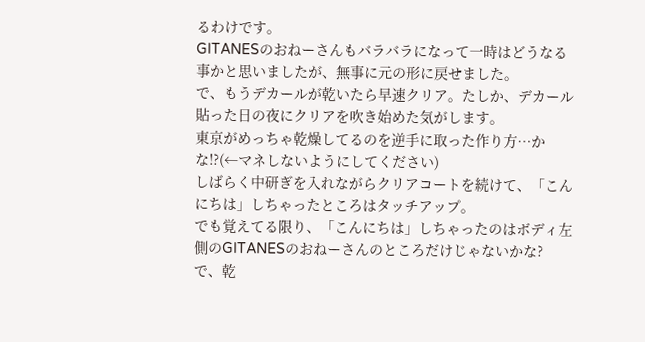るわけです。
GITANESのおねーさんもバラバラになって一時はどうなる事かと思いましたが、無事に元の形に戻せました。
で、もうデカールが乾いたら早速クリア。たしか、デカール貼った日の夜にクリアを吹き始めた気がします。
東京がめっちゃ乾燥してるのを逆手に取った作り方…かな!?(←マネしないようにしてください)
しばらく中研ぎを入れながらクリアコートを続けて、「こんにちは」しちゃったところはタッチアップ。
でも覚えてる限り、「こんにちは」しちゃったのはボディ左側のGITANESのおねーさんのところだけじゃないかな?
で、乾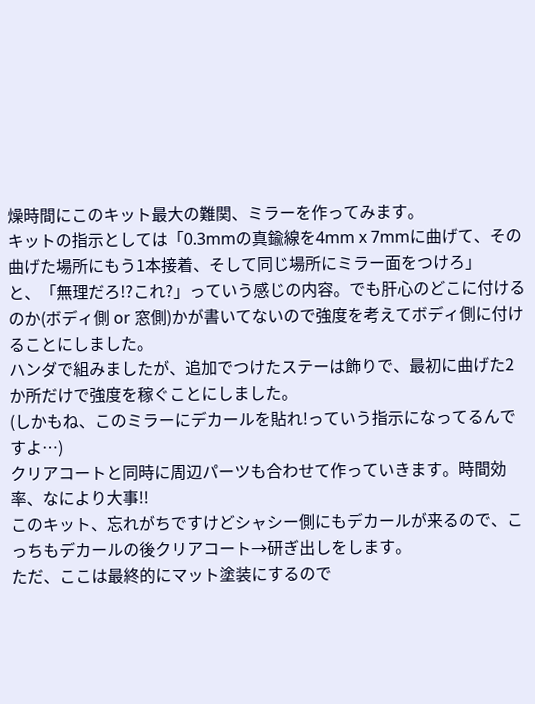燥時間にこのキット最大の難関、ミラーを作ってみます。
キットの指示としては「0.3mmの真鍮線を4mm x 7mmに曲げて、その曲げた場所にもう1本接着、そして同じ場所にミラー面をつけろ」
と、「無理だろ!?これ?」っていう感じの内容。でも肝心のどこに付けるのか(ボディ側 or 窓側)かが書いてないので強度を考えてボディ側に付けることにしました。
ハンダで組みましたが、追加でつけたステーは飾りで、最初に曲げた2か所だけで強度を稼ぐことにしました。
(しかもね、このミラーにデカールを貼れ!っていう指示になってるんですよ…)
クリアコートと同時に周辺パーツも合わせて作っていきます。時間効率、なにより大事!!
このキット、忘れがちですけどシャシー側にもデカールが来るので、こっちもデカールの後クリアコート→研ぎ出しをします。
ただ、ここは最終的にマット塗装にするので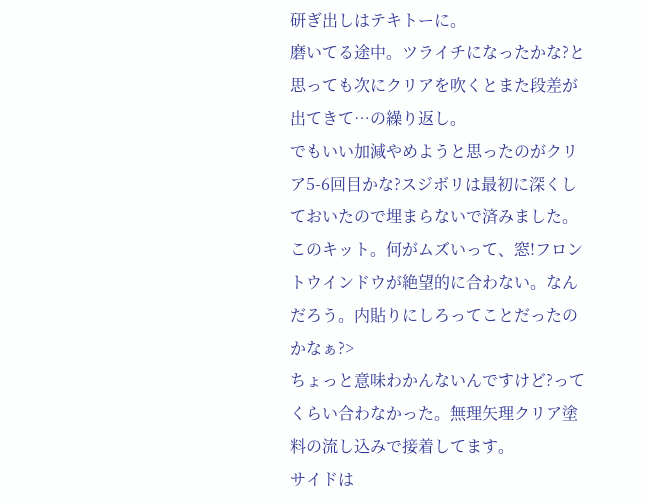研ぎ出しはテキトーに。
磨いてる途中。ツライチになったかな?と思っても次にクリアを吹くとまた段差が出てきて…の繰り返し。
でもいい加減やめようと思ったのがクリア5-6回目かな?スジボリは最初に深くしておいたので埋まらないで済みました。
このキット。何がムズいって、窓!フロントウインドウが絶望的に合わない。なんだろう。内貼りにしろってことだったのかなぁ?>
ちょっと意味わかんないんですけど?ってくらい合わなかった。無理矢理クリア塗料の流し込みで接着してます。
サイドは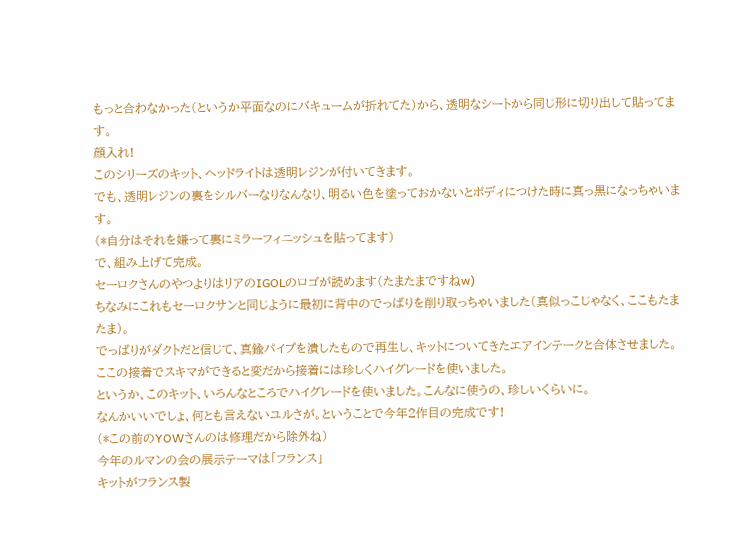もっと合わなかった(というか平面なのにバキュームが折れてた)から、透明なシートから同じ形に切り出して貼ってます。
顔入れ!
このシリーズのキット、ヘッドライトは透明レジンが付いてきます。
でも、透明レジンの裏をシルバーなりなんなり、明るい色を塗っておかないとボディにつけた時に真っ黒になっちゃいます。
(*自分はそれを嫌って裏にミラーフィニッシュを貼ってます)
で、組み上げて完成。
セーロクさんのやつよりはリアのIGOLのロゴが読めます(たまたまですねw)
ちなみにこれもセーロクサンと同じように最初に背中のでっぱりを削り取っちゃいました(真似っこじゃなく、ここもたまたま)。
でっぱりがダクトだと信じて、真鍮パイプを潰したもので再生し、キットについてきたエアインテークと合体させました。
ここの接着でスキマができると変だから接着には珍しくハイグレードを使いました。
というか、このキット、いろんなところでハイグレードを使いました。こんなに使うの、珍しいくらいに。
なんかいいでしょ、何とも言えないユルさが。ということで今年2作目の完成です!
(*この前のYOWさんのは修理だから除外ね)
今年のルマンの会の展示テーマは「フランス」
キットがフランス製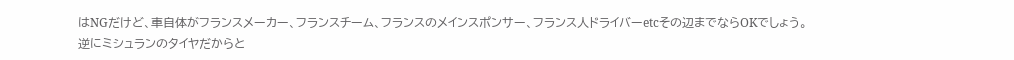はNGだけど、車自体がフランスメーカー、フランスチーム、フランスのメインスポンサー、フランス人ドライバーetcその辺までならOKでしょう。
逆にミシュランのタイヤだからと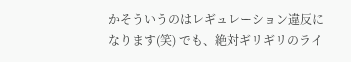かそういうのはレギュレーション違反になります(笑) でも、絶対ギリギリのライ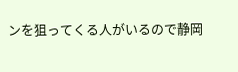ンを狙ってくる人がいるので静岡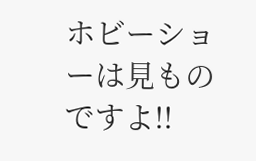ホビーショーは見ものですよ!!